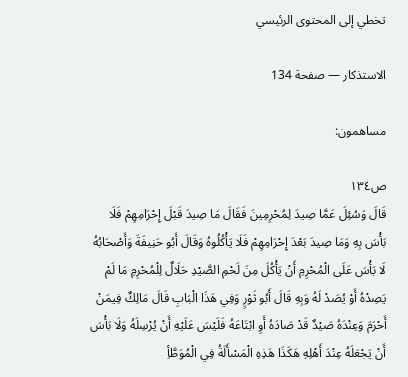تخطي إلى المحتوى الرئيسي

الاستذكار — صفحة 134

مساهمون:

ص١٣٤
قَالَ وَسُئِلَ عَمَّا صِيدَ لِمُحْرِمِينَ فَقَالَ مَا صِيدَ قَبْلَ إِحْرَامِهِمْ فَلَا بَأْسَ بِهِ وَمَا صِيدَ بَعْدَ إِحْرَامِهِمْ فَلَا يَأْكُلُوهُ وَقَالَ أَبُو حَنِيفَةَ وَأَصْحَابُهُ لَا بَأْسَ عَلَى الْمُحْرِمِ أَنْ يَأْكُلَ مِنَ لَحْمِ الصَّيْدِ حَلَالٌ لِلْمُحْرِمِ مَا لَمْ يَصِدْهُ أَوْ يُصَدْ لَهُ وَبِهِ قَالَ أَبُو ثَوْرٍ وَفِي هَذَا الْبَابِ قَالَ مَالِكٌ فِيمَنْ أَحْرَمَ وَعِنْدَهُ صَيْدٌ قَدْ صَادَهُ أَوِ ابْتَاعَهُ فَلَيْسَ عَلَيْهِ أَنْ يُرْسِلَهُ وَلَا بَأْسَ أَنْ يَجْعَلَهُ عِنْدَ أَهْلِهِ هَكَذَا هَذِهِ الْمَسْأَلَةُ فِي الْمُوَطَّأِ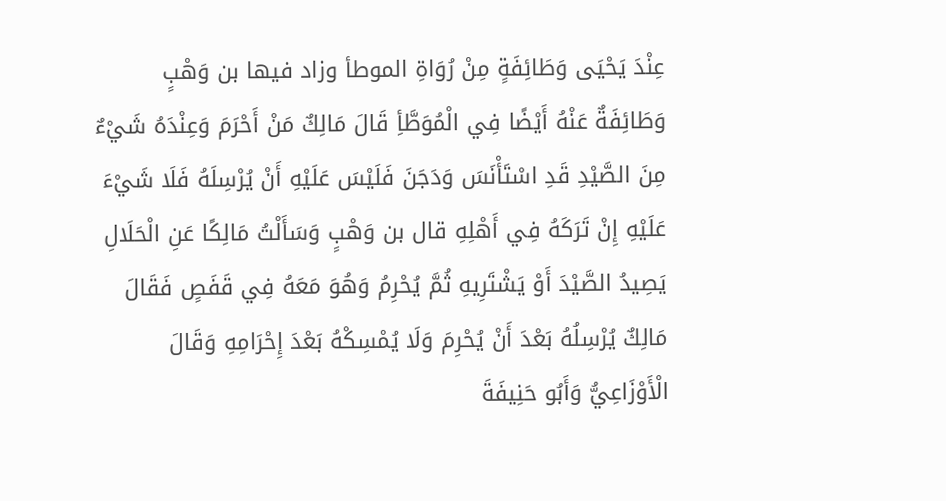عِنْدَ يَحْيَى وَطَائِفَةٍ مِنْ رُوَاةِ الموطأ وزاد فيها بن وَهْبٍ وَطَائِفَةٌ عَنْهُ أَيْضًا فِي الْمُوَطَّأِ قَالَ مَالِكٌ مَنْ أَحْرَمَ وَعِنْدَهُ شَيْءٌ مِنَ الصَّيْدِ قَدِ اسْتَأْنَسَ وَدَجَنَ فَلَيْسَ عَلَيْهِ أَنْ يُرْسِلَهُ فَلَا شَيْءَ عَلَيْهِ إِنْ تَرَكَهُ فِي أَهْلِهِ قال بن وَهْبٍ وَسَأَلْتُ مَالِكًا عَنِ الْحَلَالِ يَصِيدُ الصَّيْدَ أَوْ يَشْتَرِيهِ ثُمَّ يُحْرِمُ وَهُوَ مَعَهُ فِي قَفَصٍ فَقَالَ مَالِكٌ يُرْسِلُهُ بَعْدَ أَنْ يُحْرِمَ وَلَا يُمْسِكْهُ بَعْدَ إِحْرَامِهِ وَقَالَ الْأَوْزَاعِيُّ وَأَبُو حَنِيفَةَ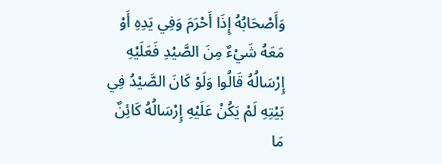وَأَصْحَابُهُ إِذَا أَحْرَمَ وَفِي يَدِهِ أَوْ مَعَهُ شَيْءٌ مِنَ الصَّيْدِ فَعَلَيْهِ إِرْسَالُهُ قَالُوا وَلَوْ كَانَ الصَّيْدُ فِي بَيْتِهِ لَمْ يَكُنْ عَلَيْهِ إِرْسَالُهُ كَائِنٌ مَا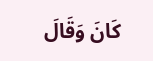كَانَ وَقَالَ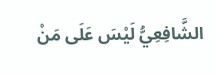الشَّافِعِيُّ لَيْسَ عَلَى مَنْ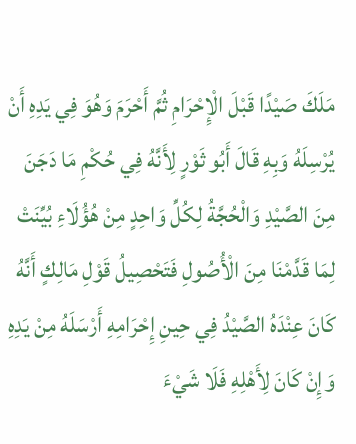مَلَكَ صَيْدًا قَبْلَ الْإِحْرَامِ ثُمَّ أَحْرَمَ وَهُوَ فِي يَدِهِ أَنْ يُرْسِلَهُ وَبِهِ قَالَ أَبُو ثَوْرٍ لِأَنَّهُ فِي حُكْمِ مَا دَجَنَ مِنَ الصَّيْدِ وَالْحُجَّةُ لِكُلِّ وَاحِدٍ مِنْ هُؤُلَاءِ بُيِّنَتْ لِمَا قَدَّمْنَا مِنَ الْأُصُولِ فَتَحْصِيلُ قَوْلِ مَالِكٍ أَنَّهُ كَانَ عِنْدَهُ الصَّيْدُ فِي حِينِ إِحْرَامِهِ أَرْسَلَهُ مِنْ يَدِهِ وَإِنْ كَانَ لِأَهْلِهِ فَلَا شَيْءَ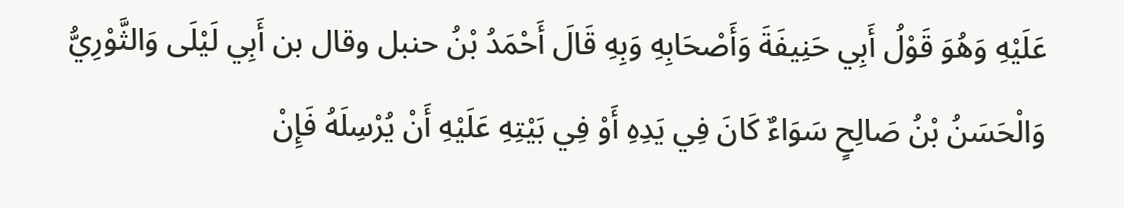عَلَيْهِ وَهُوَ قَوْلُ أَبِي حَنِيفَةَ وَأَصْحَابِهِ وَبِهِ قَالَ أَحْمَدُ بْنُ حنبل وقال بن أَبِي لَيْلَى وَالثَّوْرِيُّ وَالْحَسَنُ بْنُ صَالِحٍ سَوَاءٌ كَانَ فِي يَدِهِ أَوْ فِي بَيْتِهِ عَلَيْهِ أَنْ يُرْسِلَهُ فَإِنْ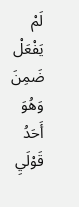لَمْ يَفْعَلْ ضَمِنَ وَهُوَ أَحَدُ قَوْلَيِ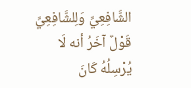الشَّافِعِيِّ وَلِلشَّافِعِيِّ قَوْلٌ آخَرُ أنه لَا يُرْسِلُهُ كَانَ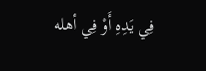فِي يَدِهِ أَوْ فِي أهله